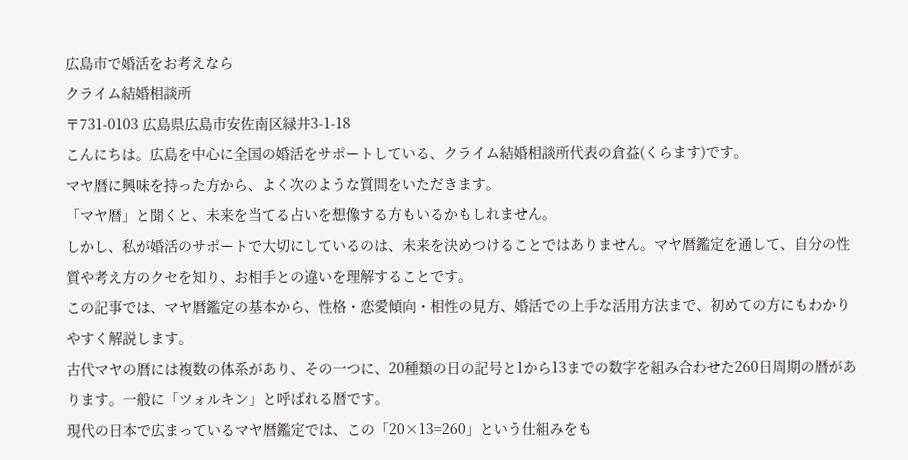広島市で婚活をお考えなら
クライム結婚相談所
〒731-0103 広島県広島市安佐南区緑井3-1-18
こんにちは。広島を中心に全国の婚活をサポートしている、クライム結婚相談所代表の倉益(くらます)です。
マヤ暦に興味を持った方から、よく次のような質問をいただきます。
「マヤ暦」と聞くと、未来を当てる占いを想像する方もいるかもしれません。
しかし、私が婚活のサポートで大切にしているのは、未来を決めつけることではありません。マヤ暦鑑定を通して、自分の性質や考え方のクセを知り、お相手との違いを理解することです。
この記事では、マヤ暦鑑定の基本から、性格・恋愛傾向・相性の見方、婚活での上手な活用方法まで、初めての方にもわかりやすく解説します。
古代マヤの暦には複数の体系があり、その一つに、20種類の日の記号と1から13までの数字を組み合わせた260日周期の暦があります。一般に「ツォルキン」と呼ばれる暦です。
現代の日本で広まっているマヤ暦鑑定では、この「20×13=260」という仕組みをも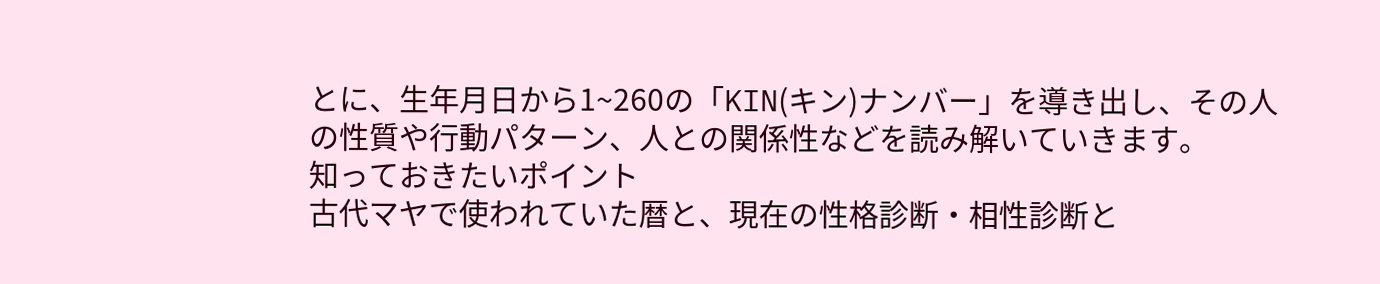とに、生年月日から1~260の「KIN(キン)ナンバー」を導き出し、その人の性質や行動パターン、人との関係性などを読み解いていきます。
知っておきたいポイント
古代マヤで使われていた暦と、現在の性格診断・相性診断と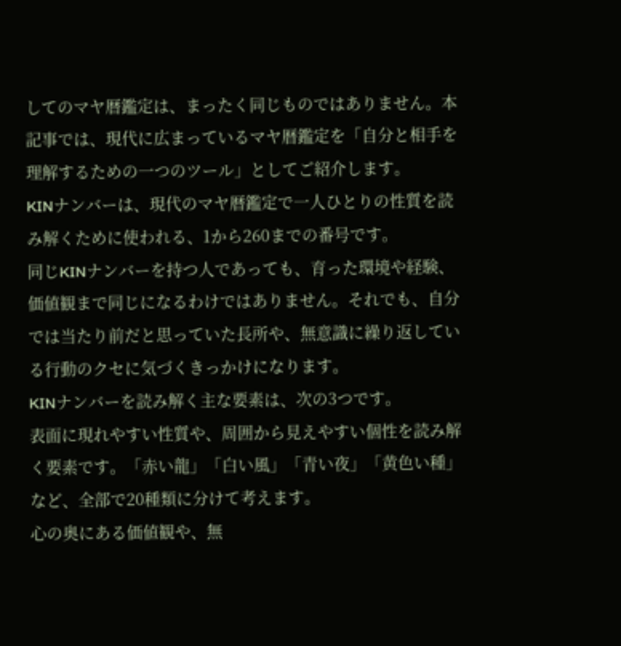してのマヤ暦鑑定は、まったく同じものではありません。本記事では、現代に広まっているマヤ暦鑑定を「自分と相手を理解するための一つのツール」としてご紹介します。
KINナンバーは、現代のマヤ暦鑑定で一人ひとりの性質を読み解くために使われる、1から260までの番号です。
同じKINナンバーを持つ人であっても、育った環境や経験、価値観まで同じになるわけではありません。それでも、自分では当たり前だと思っていた長所や、無意識に繰り返している行動のクセに気づくきっかけになります。
KINナンバーを読み解く主な要素は、次の3つです。
表面に現れやすい性質や、周囲から見えやすい個性を読み解く要素です。「赤い龍」「白い風」「青い夜」「黄色い種」など、全部で20種類に分けて考えます。
心の奥にある価値観や、無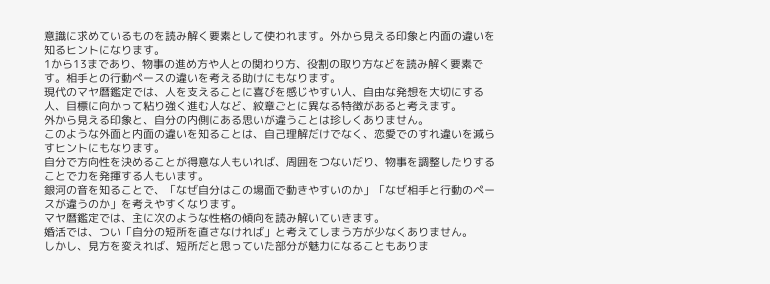意識に求めているものを読み解く要素として使われます。外から見える印象と内面の違いを知るヒントになります。
1から13まであり、物事の進め方や人との関わり方、役割の取り方などを読み解く要素です。相手との行動ペースの違いを考える助けにもなります。
現代のマヤ暦鑑定では、人を支えることに喜びを感じやすい人、自由な発想を大切にする人、目標に向かって粘り強く進む人など、紋章ごとに異なる特徴があると考えます。
外から見える印象と、自分の内側にある思いが違うことは珍しくありません。
このような外面と内面の違いを知ることは、自己理解だけでなく、恋愛でのすれ違いを減らすヒントにもなります。
自分で方向性を決めることが得意な人もいれば、周囲をつないだり、物事を調整したりすることで力を発揮する人もいます。
銀河の音を知ることで、「なぜ自分はこの場面で動きやすいのか」「なぜ相手と行動のペースが違うのか」を考えやすくなります。
マヤ暦鑑定では、主に次のような性格の傾向を読み解いていきます。
婚活では、つい「自分の短所を直さなければ」と考えてしまう方が少なくありません。
しかし、見方を変えれば、短所だと思っていた部分が魅力になることもありま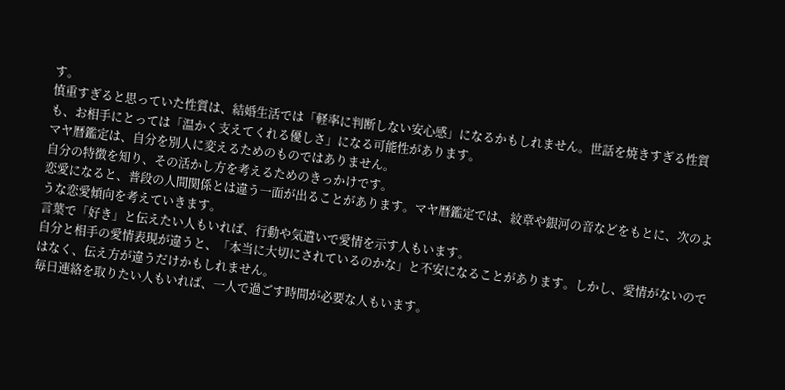す。
慎重すぎると思っていた性質は、結婚生活では「軽率に判断しない安心感」になるかもしれません。世話を焼きすぎる性質も、お相手にとっては「温かく支えてくれる優しさ」になる可能性があります。
マヤ暦鑑定は、自分を別人に変えるためのものではありません。
自分の特徴を知り、その活かし方を考えるためのきっかけです。
恋愛になると、普段の人間関係とは違う一面が出ることがあります。マヤ暦鑑定では、紋章や銀河の音などをもとに、次のような恋愛傾向を考えていきます。
言葉で「好き」と伝えたい人もいれば、行動や気遣いで愛情を示す人もいます。
自分と相手の愛情表現が違うと、「本当に大切にされているのかな」と不安になることがあります。しかし、愛情がないのではなく、伝え方が違うだけかもしれません。
毎日連絡を取りたい人もいれば、一人で過ごす時間が必要な人もいます。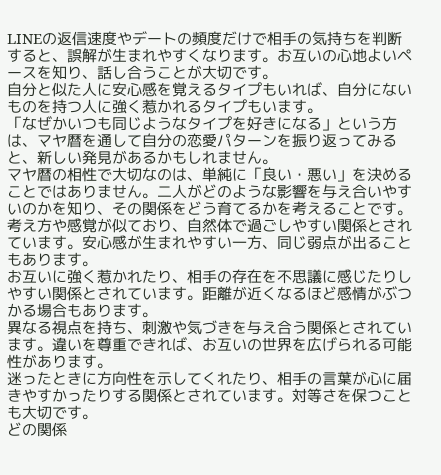LINEの返信速度やデートの頻度だけで相手の気持ちを判断すると、誤解が生まれやすくなります。お互いの心地よいペースを知り、話し合うことが大切です。
自分と似た人に安心感を覚えるタイプもいれば、自分にないものを持つ人に強く惹かれるタイプもいます。
「なぜかいつも同じようなタイプを好きになる」という方は、マヤ暦を通して自分の恋愛パターンを振り返ってみると、新しい発見があるかもしれません。
マヤ暦の相性で大切なのは、単純に「良い・悪い」を決めることではありません。二人がどのような影響を与え合いやすいのかを知り、その関係をどう育てるかを考えることです。
考え方や感覚が似ており、自然体で過ごしやすい関係とされています。安心感が生まれやすい一方、同じ弱点が出ることもあります。
お互いに強く惹かれたり、相手の存在を不思議に感じたりしやすい関係とされています。距離が近くなるほど感情がぶつかる場合もあります。
異なる視点を持ち、刺激や気づきを与え合う関係とされています。違いを尊重できれば、お互いの世界を広げられる可能性があります。
迷ったときに方向性を示してくれたり、相手の言葉が心に届きやすかったりする関係とされています。対等さを保つことも大切です。
どの関係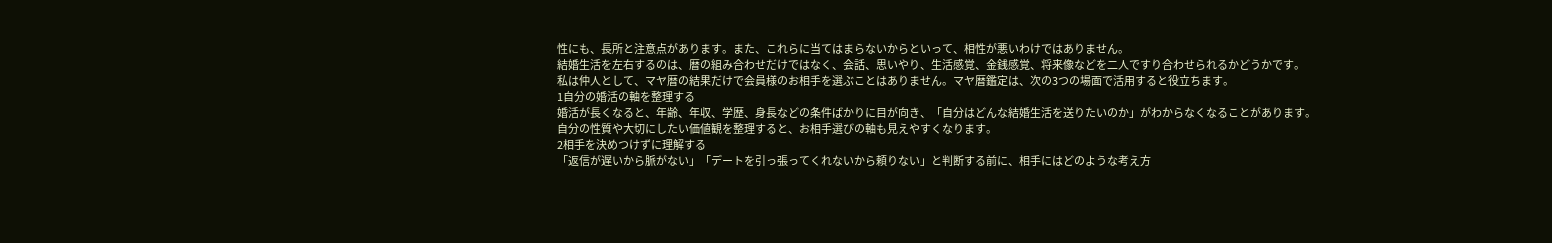性にも、長所と注意点があります。また、これらに当てはまらないからといって、相性が悪いわけではありません。
結婚生活を左右するのは、暦の組み合わせだけではなく、会話、思いやり、生活感覚、金銭感覚、将来像などを二人ですり合わせられるかどうかです。
私は仲人として、マヤ暦の結果だけで会員様のお相手を選ぶことはありません。マヤ暦鑑定は、次の3つの場面で活用すると役立ちます。
1自分の婚活の軸を整理する
婚活が長くなると、年齢、年収、学歴、身長などの条件ばかりに目が向き、「自分はどんな結婚生活を送りたいのか」がわからなくなることがあります。自分の性質や大切にしたい価値観を整理すると、お相手選びの軸も見えやすくなります。
2相手を決めつけずに理解する
「返信が遅いから脈がない」「デートを引っ張ってくれないから頼りない」と判断する前に、相手にはどのような考え方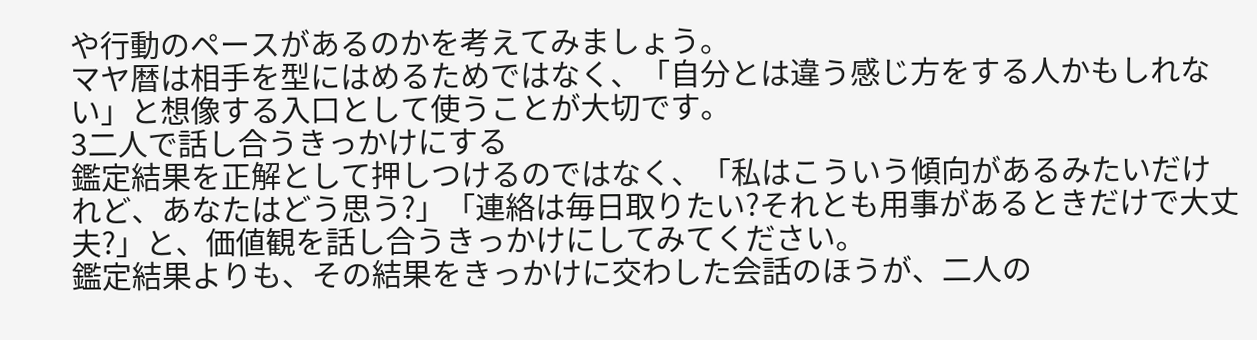や行動のペースがあるのかを考えてみましょう。
マヤ暦は相手を型にはめるためではなく、「自分とは違う感じ方をする人かもしれない」と想像する入口として使うことが大切です。
3二人で話し合うきっかけにする
鑑定結果を正解として押しつけるのではなく、「私はこういう傾向があるみたいだけれど、あなたはどう思う?」「連絡は毎日取りたい?それとも用事があるときだけで大丈夫?」と、価値観を話し合うきっかけにしてみてください。
鑑定結果よりも、その結果をきっかけに交わした会話のほうが、二人の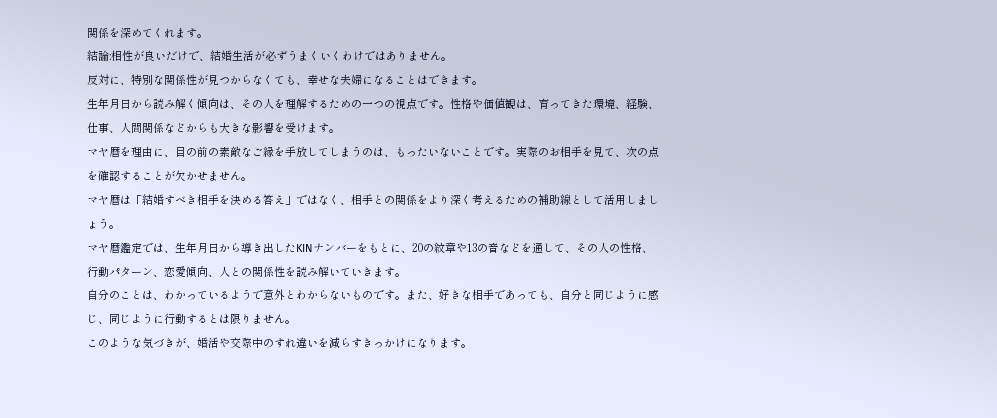関係を深めてくれます。
結論:相性が良いだけで、結婚生活が必ずうまくいくわけではありません。
反対に、特別な関係性が見つからなくても、幸せな夫婦になることはできます。
生年月日から読み解く傾向は、その人を理解するための一つの視点です。性格や価値観は、育ってきた環境、経験、仕事、人間関係などからも大きな影響を受けます。
マヤ暦を理由に、目の前の素敵なご縁を手放してしまうのは、もったいないことです。実際のお相手を見て、次の点を確認することが欠かせません。
マヤ暦は「結婚すべき相手を決める答え」ではなく、相手との関係をより深く考えるための補助線として活用しましょう。
マヤ暦鑑定では、生年月日から導き出したKINナンバーをもとに、20の紋章や13の音などを通して、その人の性格、行動パターン、恋愛傾向、人との関係性を読み解いていきます。
自分のことは、わかっているようで意外とわからないものです。また、好きな相手であっても、自分と同じように感じ、同じように行動するとは限りません。
このような気づきが、婚活や交際中のすれ違いを減らすきっかけになります。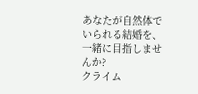あなたが自然体でいられる結婚を、一緒に目指しませんか?
クライム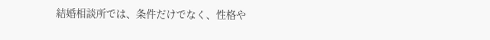結婚相談所では、条件だけでなく、性格や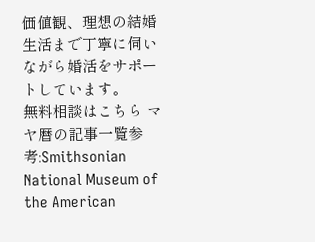価値観、理想の結婚生活まで丁寧に伺いながら婚活をサポートしています。
無料相談はこちら マヤ暦の記事一覧参考:Smithsonian National Museum of the American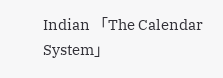Indian 「The Calendar System」